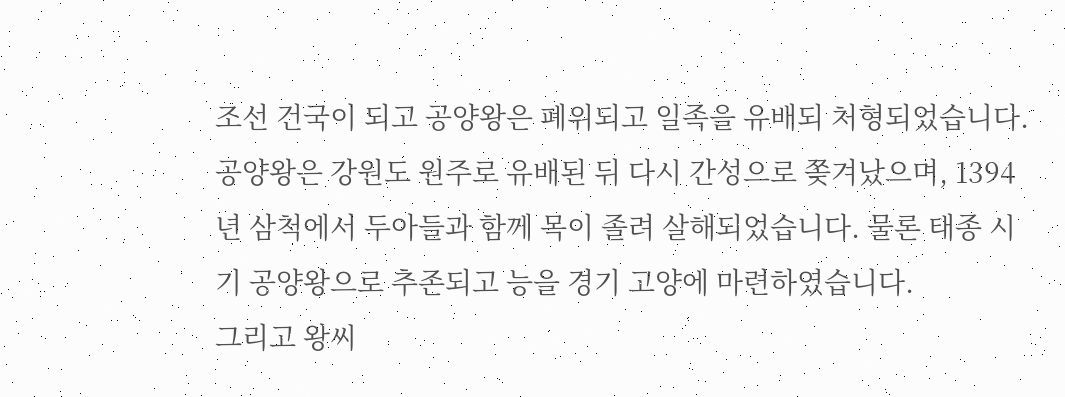조선 건국이 되고 공양왕은 폐위되고 일족을 유배되 처형되었습니다. 공양왕은 강원도 원주로 유배된 뒤 다시 간성으로 쫒겨났으며, 1394년 삼척에서 두아들과 함께 목이 졸려 살해되었습니다. 물론 태종 시기 공양왕으로 추존되고 능을 경기 고양에 마련하였습니다.
그리고 왕씨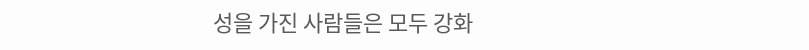성을 가진 사람들은 모두 강화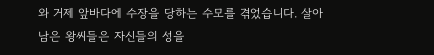와 거제 앞바다에 수장을 당하는 수모를 겪었습니다. 살아 남은 왕씨들은 자신들의 성을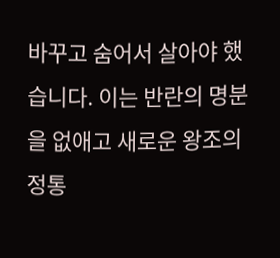바꾸고 숨어서 살아야 했습니다. 이는 반란의 명분을 없애고 새로운 왕조의 정통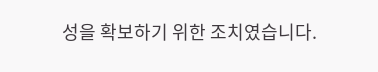성을 확보하기 위한 조치였습니다.